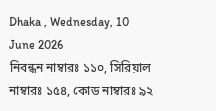Dhaka , Wednesday, 10 June 2026
নিবন্ধন নাম্বারঃ ১১০, সিরিয়াল নাম্বারঃ ১৫৪, কোড নাম্বারঃ ৯২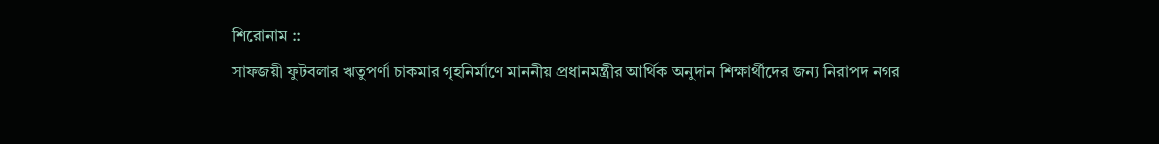শিরোনাম ::
সাফজয়ী ফুটবলার ঋতুপর্ণা চাকমার গৃহনির্মাণে মাননীয় প্রধানমন্ত্রীর আর্থিক অনুদান শিক্ষার্থীদের জন্য নিরাপদ নগর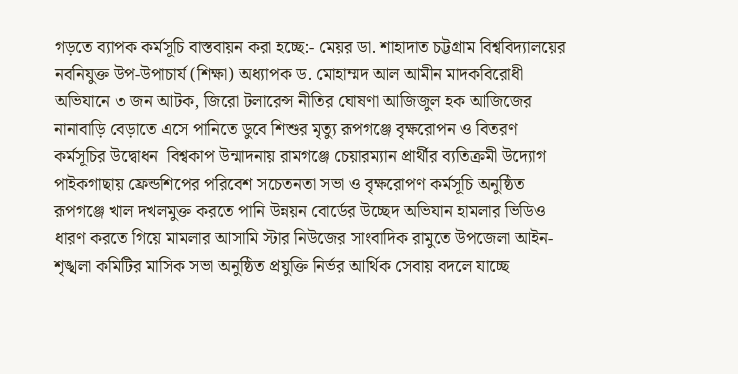গড়তে ব্যাপক কর্মসূচি বাস্তবায়ন করা হচ্ছে:- মেয়র ডা. শাহাদাত চট্টগ্রাম বিশ্ববিদ্যালয়ের নবনিযুক্ত উপ-উপাচার্য (শিক্ষা) অধ্যাপক ড. মোহাম্মদ আল আমীন মাদকবিরোধী অভিযানে ৩ জন আটক, জিরো টলারেন্স নীতির ঘোষণা আজিজুল হক আজিজের নানাবাড়ি বেড়াতে এসে পানিতে ডুবে শিশুর মৃত্যু রূপগঞ্জে বৃক্ষরোপন ও বিতরণ কর্মসূচির উদ্বোধন  বিশ্বকাপ উন্মাদনায় রামগঞ্জে চেয়ারম্যান প্রার্থীর ব্যতিক্রমী উদ্যোগ পাইকগাছায় ফ্রেন্ডশিপের পরিবেশ সচেতনতা সভা ও বৃক্ষরোপণ কর্মসূচি অনুষ্ঠিত রূপগঞ্জে খাল দখলমুক্ত করতে পানি উন্নয়ন বোর্ডের উচ্ছেদ অভিযান হামলার ভিডিও ধারণ করতে গিয়ে মামলার আসামি স্টার নিউজের সাংবাদিক রামুতে উপজেলা আইন-শৃঙ্খলা কমিটির মাসিক সভা অনুষ্ঠিত প্রযুক্তি নির্ভর আর্থিক সেবায় বদলে যাচ্ছে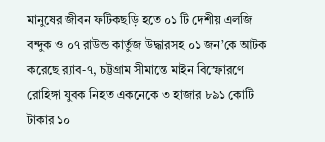মানুষের জীবন ফটিকছড়ি হতে ০১ টি দেশীয় এলজি বন্দুক ও ০৭ রাউন্ড কার্তুজ উদ্ধারসহ ০১ জন’কে আটক করেছে র‌্যাব-৭, চট্টগ্রাম সীমান্তে মাইন বিস্ফোরণে রোহিঙ্গা যুবক নিহত একনেকে ৩ হাজার ৮৯১ কোটি টাকার ১০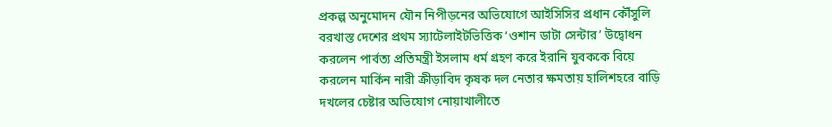প্রকল্প অনুমোদন যৌন নিপীড়নের অভিযোগে আইসিসির প্রধান কৌঁসুলি বরখাস্ত দেশের প্রথম স্যাটেলাইটভিত্তিক ‘ওশান ডাটা সেন্টার’ উদ্বোধন করলেন পার্বত্য প্রতিমন্ত্রী ইসলাম ধর্ম গ্রহণ করে ইরানি যুবককে বিয়ে করলেন মার্কিন নারী ক্রীড়াবিদ কৃষক দল নেতার ক্ষমতায় হালিশহরে বাড়ি দখলের চেষ্টার অভিযোগ নোয়াখালীতে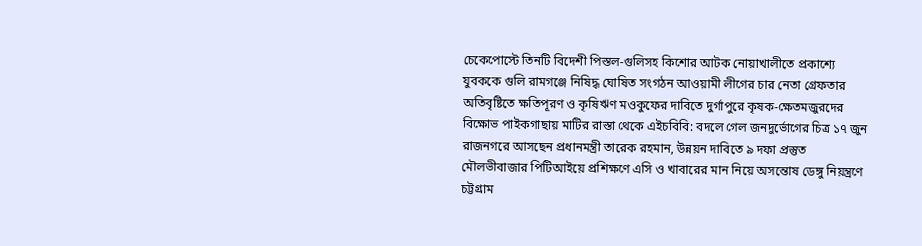চেকেপোস্টে তিনটি বিদেশী পিস্তল-গুলিসহ কিশোর আটক নোয়াখালীতে প্রকাশ্যে যুবককে গুলি রামগঞ্জে নিষিদ্ধ ঘোষিত সংগঠন আওয়ামী লীগের চার নেতা গ্রেফতার অতিবৃষ্টিতে ক্ষতিপূরণ ও কৃষিঋণ মওকুফের দাবিতে দুর্গাপুরে কৃষক-ক্ষেতমজুরদের বিক্ষোভ পাইকগাছায় মাটির রাস্তা থেকে এইচবিবি: বদলে গেল জনদুর্ভোগের চিত্র ১৭ জুন রাজনগরে আসছেন প্রধানমন্ত্রী তারেক রহমান, উন্নয়ন দাবিতে ৯ দফা প্রস্তুত মৌলভীবাজার পিটিআইয়ে প্রশিক্ষণে এসি ও খাবারের মান নিয়ে অসন্তোষ ডেঙ্গু নিয়ন্ত্রণে চট্টগ্রাম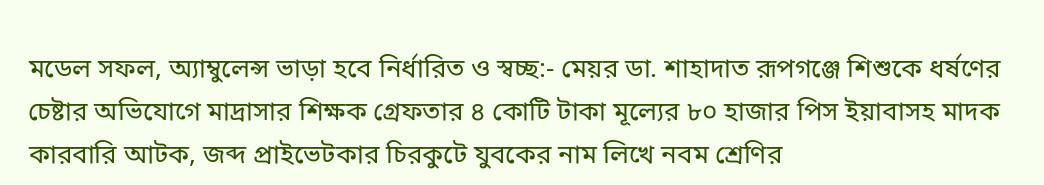মডেল সফল, অ্যাম্বুলেন্স ভাড়া হবে নির্ধারিত ও স্বচ্ছ:- মেয়র ডা. শাহাদাত রূপগঞ্জে শিশুকে ধর্ষণের চেষ্টার অভিযোগে মাদ্রাসার শিক্ষক গ্রেফতার ৪ কোটি টাকা মূল্যের ৮০ হাজার পিস ইয়াবাসহ মাদক কারবারি আটক, জব্দ প্রাইভেটকার চিরকুটে যুবকের নাম লিখে নবম শ্রেণির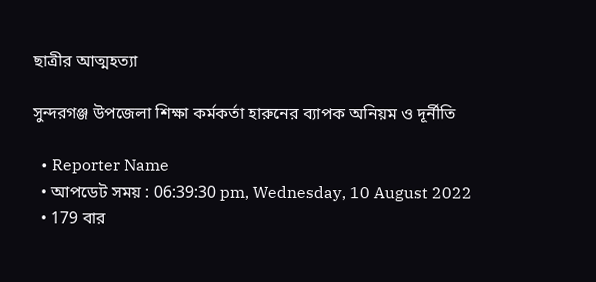ছাত্রীর আত্মহত্যা

সুন্দরগঞ্জ উপজেলা শিক্ষা কর্মকর্তা হারুনের ব্যাপক অনিয়ম ও দূর্নীতি

  • Reporter Name
  • আপডেট সময় : 06:39:30 pm, Wednesday, 10 August 2022
  • 179 বার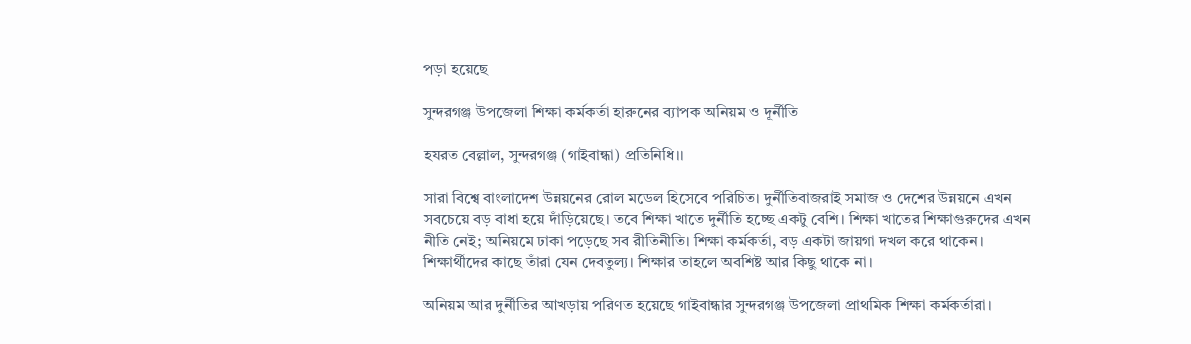পড়া হয়েছে

সুন্দরগঞ্জ উপজেলা শিক্ষা কর্মকর্তা হারুনের ব্যাপক অনিয়ম ও দূর্নীতি

হযরত বেল্লাল, সুন্দরগঞ্জ (গাইবান্ধা) প্রতিনিধি।।

সারা বিশ্বে বাংলাদেশ উন্নয়নের রোল মডেল হিসেবে পরিচিত। দুর্নীতিবাজরাই সমাজ ও দেশের উন্নয়নে এখন সবচেয়ে বড় বাধা হয়ে দাঁড়িয়েছে। তবে শিক্ষা খাতে দুর্নীতি হচ্ছে একটু বেশি। শিক্ষা খাতের শিক্ষাগুরুদের এখন নীতি নেই; অনিয়মে ঢাকা পড়েছে সব রীতিনীতি। শিক্ষা কর্মকর্তা, বড় একটা জায়গা দখল করে থাকেন। শিক্ষার্থীদের কাছে তাঁরা যেন দেবতুল্য। শিক্ষার তাহলে অবশিষ্ট আর কিছু থাকে না।

অনিয়ম আর দুর্নীতির আখড়ায় পরিণত হয়েছে গাইবান্ধার সুন্দরগঞ্জ উপজেলা প্রাথমিক শিক্ষা কর্মকর্তারা।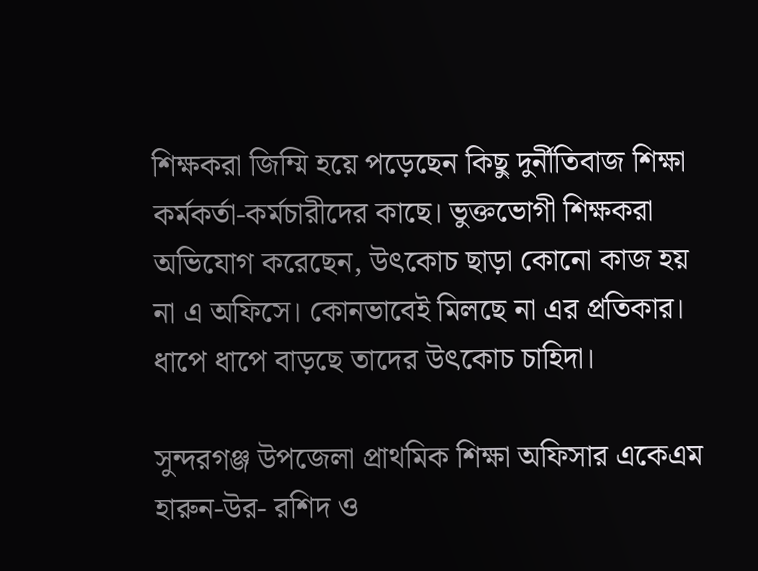শিক্ষকরা জিম্মি হয়ে পড়েছেন কিছু দুর্নীতিবাজ শিক্ষা কর্মকর্তা-কর্মচারীদের কাছে। ভুক্তভোগী শিক্ষকরা অভিযোগ করেছেন, উৎকোচ ছাড়া কোনো কাজ হয় না এ অফিসে। কোনভাবেই মিলছে না এর প্রতিকার। ধাপে ধাপে বাড়ছে তাদের উৎকোচ চাহিদা।

সুন্দরগঞ্জ উপজেলা প্রাথমিক শিক্ষা অফিসার একেএম হারুন-উর- রশিদ ও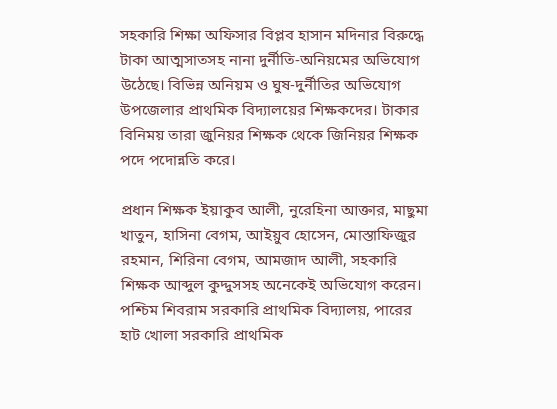সহকারি শিক্ষা অফিসার বিপ্লব হাসান মদিনার বিরুদ্ধে টাকা আত্মসাতসহ নানা দুর্নীতি-অনিয়মের অভিযোগ উঠেছে। বিভিন্ন অনিয়ম ও ঘুষ-দুর্নীতির অভিযোগ উপজেলার প্রাথমিক বিদ্যালয়ের শিক্ষকদের। টাকার বিনিময় তারা জুনিয়র শিক্ষক থেকে জিনিয়র শিক্ষক পদে পদোন্নতি করে।

প্রধান শিক্ষক ইয়াকুব আলী, নুরেহিনা আক্তার, মাছুমা খাতুন, হাসিনা বেগম, আইয়ুব হোসেন, মোস্তাফিজুর রহমান, শিরিনা বেগম, আমজাদ আলী, সহকারি শিক্ষক আব্দুল কুদ্দুসসহ অনেকেই অভিযোগ করেন। পশ্চিম শিবরাম সরকারি প্রাথমিক বিদ্যালয়, পারের হাট খোলা সরকারি প্রাথমিক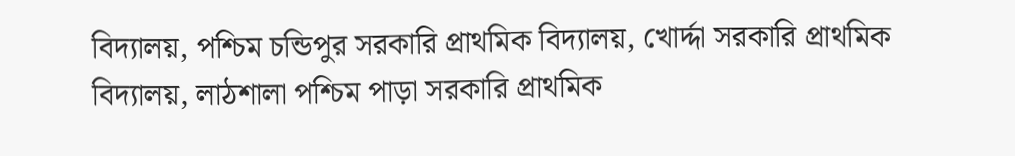বিদ্যালয়, পশ্চিম চন্ডিপুর সরকারি প্রাথমিক বিদ্যালয়, খোর্দ্দা সরকারি প্রাথমিক বিদ্যালয়, লাঠশালা পশ্চিম পাড়া সরকারি প্রাথমিক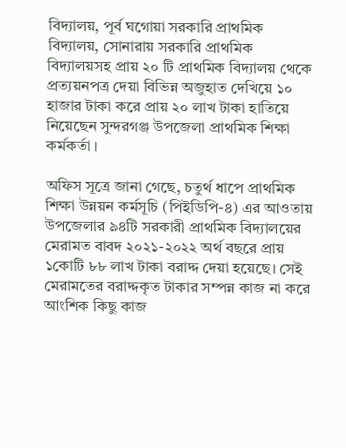বিদ্যালয়, পূর্ব ঘগোয়া সরকারি প্রাথমিক বিদ্যালয়, সোনারায় সরকারি প্রাথমিক বিদ্যালয়সহ প্রায় ২০ টি প্রাথমিক বিদ্যালয় থেকে প্রত্যয়নপত্র দেয়া বিভিন্ন অজুহাত দেখিয়ে ১০ হাজার টাকা করে প্রায় ২০ লাখ টাকা হাতিয়ে নিয়েছেন সুন্দরগঞ্জ উপজেলা প্রাথমিক শিক্ষা কর্মকর্তা ।

অফিস সূত্রে জানা গেছে, চতুর্থ ধাপে প্রাথমিক শিক্ষা উন্নয়ন কর্মসূচি (পিইডিপি-৪) এর আওতায় উপজেলার ৯৪টি সরকারী প্রাথমিক বিদ্যালয়ের মেরামত বাবদ ২০২১-২০২২ অর্থ বছরে প্রায় ১কোটি ৮৮ লাখ টাকা বরাদ্দ দেয়া হয়েছে। সেই মেরামতের বরাদ্দকৃত টাকার সম্পন্ন কাজ না করে আংশিক কিছু কাজ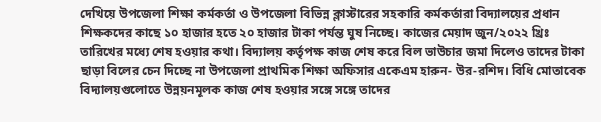দেখিয়ে উপজেলা শিক্ষা কর্মকর্তা ও উপজেলা বিভিন্ন ক্লাস্টারের সহকারি কর্মকর্তারা বিদ্যালয়ের প্রধান শিক্ষকদের কাছে ১০ হাজার হতে ২০ হাজার টাকা পর্যন্ত ঘুষ নিচ্ছে। কাজের মেয়াদ জুন/২০২২ খ্রিঃ তারিখের মধ্যে শেষ হওয়ার কথা। বিদ্যালয় কর্তৃপক্ষ কাজ শেষ করে বিল ভাউচার জমা দিলেও তাদের টাকা ছাড়া বিলের চেন দিচ্ছে না উপজেলা প্রাথমিক শিক্ষা অফিসার একেএম হারুন- উর-রশিদ। বিধি মোতাবেক বিদ্যালয়গুলোতে উন্নয়নমূলক কাজ শেষ হওয়ার সঙ্গে সঙ্গে তাদের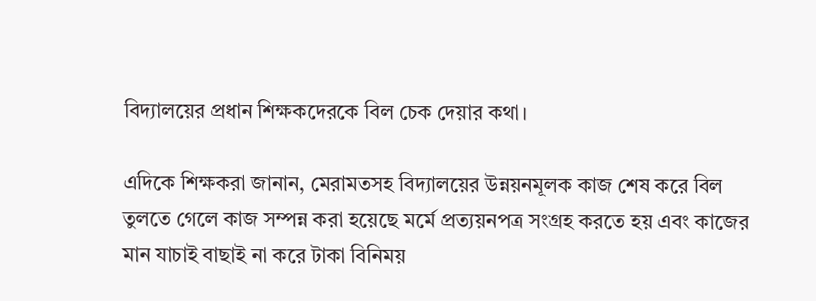বিদ্যালয়ের প্রধান শিক্ষকদেরকে বিল চেক দেয়ার কথা।

এদিকে শিক্ষকরা জানান, মেরামতসহ বিদ্যালয়ের উন্নয়নমূলক কাজ শেষ করে বিল তুলতে গেলে কাজ সম্পন্ন করা হয়েছে মর্মে প্রত্যয়নপত্র সংগ্রহ করতে হয় এবং কাজের মান যাচাই বাছাই না করে টাকা বিনিময়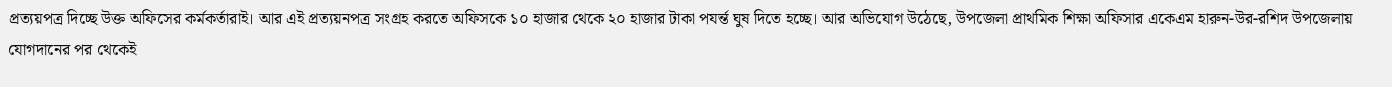প্রত্যয়পত্র দিচ্ছে উক্ত অফিসের কর্মকর্তারাই। আর এই প্রত্যয়নপত্র সংগ্রহ করতে অফিসকে ১০ হাজার থেকে ২০ হাজার টাকা পযর্ন্ত ঘুষ দিতে হচ্ছে। আর অভিযোগ উঠেছে, উপজেলা প্রাথমিক শিক্ষা অফিসার একেএম হারুন-উর-রশিদ উপজেলায় যোগদানের পর থেকেই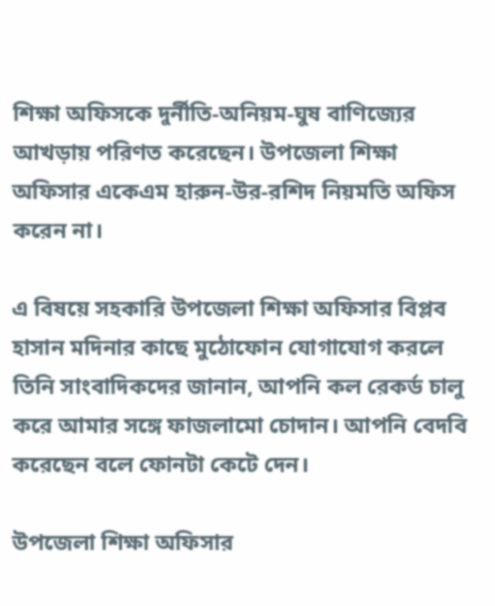শিক্ষা অফিসকে দুর্নীতি-অনিয়ম-ঘুষ বাণিজ্যের আখড়ায় পরিণত করেছেন। উপজেলা শিক্ষা অফিসার একেএম হারুন-উর-রশিদ নিয়মতি অফিস করেন না।

এ বিষয়ে সহকারি উপজেলা শিক্ষা অফিসার বিপ্লব হাসান মদিনার কাছে মুঠোফোন যোগাযোগ করলে তিনি সাংবাদিকদের জানান, আপনি কল রেকর্ড চালু করে আমার সঙ্গে ফাজলামো চোদান। আপনি বেদবি করেছেন বলে ফোনটা কেটে দেন।

উপজেলা শিক্ষা অফিসার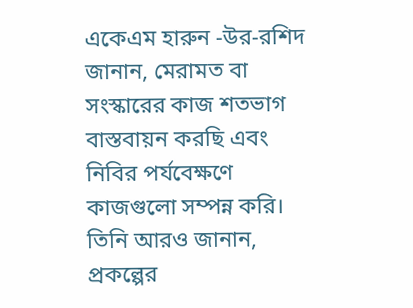একেএম হারুন -উর-রশিদ জানান, মেরামত বা সংস্কারের কাজ শতভাগ বাস্তবায়ন করছি এবং নিবির পর্যবেক্ষণে কাজগুলো সম্পন্ন করি। তিনি আরও জানান, প্রকল্পের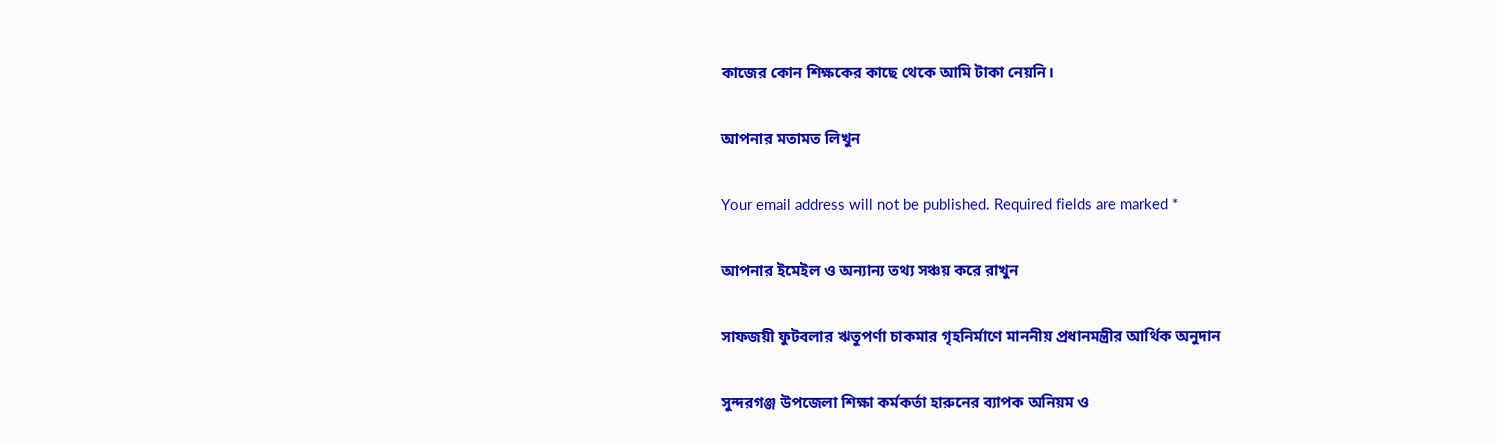কাজের কোন শিক্ষকের কাছে থেকে আমি টাকা নেয়নি।

আপনার মতামত লিখুন

Your email address will not be published. Required fields are marked *

আপনার ইমেইল ও অন্যান্য তথ্য সঞ্চয় করে রাখুন

সাফজয়ী ফুটবলার ঋতুপর্ণা চাকমার গৃহনির্মাণে মাননীয় প্রধানমন্ত্রীর আর্থিক অনুদান

সুন্দরগঞ্জ উপজেলা শিক্ষা কর্মকর্তা হারুনের ব্যাপক অনিয়ম ও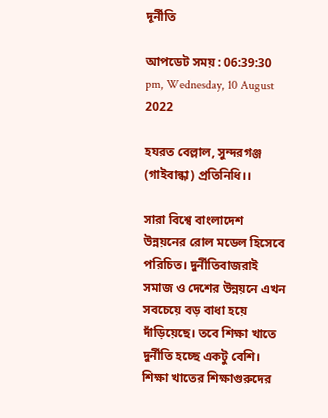দূর্নীতি

আপডেট সময় : 06:39:30 pm, Wednesday, 10 August 2022

হযরত বেল্লাল, সুন্দরগঞ্জ (গাইবান্ধা) প্রতিনিধি।।

সারা বিশ্বে বাংলাদেশ উন্নয়নের রোল মডেল হিসেবে পরিচিত। দুর্নীতিবাজরাই সমাজ ও দেশের উন্নয়নে এখন সবচেয়ে বড় বাধা হয়ে দাঁড়িয়েছে। তবে শিক্ষা খাতে দুর্নীতি হচ্ছে একটু বেশি। শিক্ষা খাতের শিক্ষাগুরুদের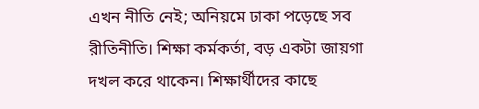এখন নীতি নেই; অনিয়মে ঢাকা পড়েছে সব রীতিনীতি। শিক্ষা কর্মকর্তা, বড় একটা জায়গা দখল করে থাকেন। শিক্ষার্থীদের কাছে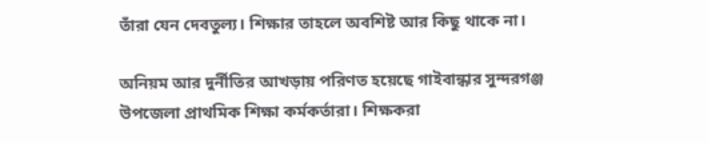তাঁরা যেন দেবতুল্য। শিক্ষার তাহলে অবশিষ্ট আর কিছু থাকে না।

অনিয়ম আর দুর্নীতির আখড়ায় পরিণত হয়েছে গাইবান্ধার সুন্দরগঞ্জ উপজেলা প্রাথমিক শিক্ষা কর্মকর্তারা। শিক্ষকরা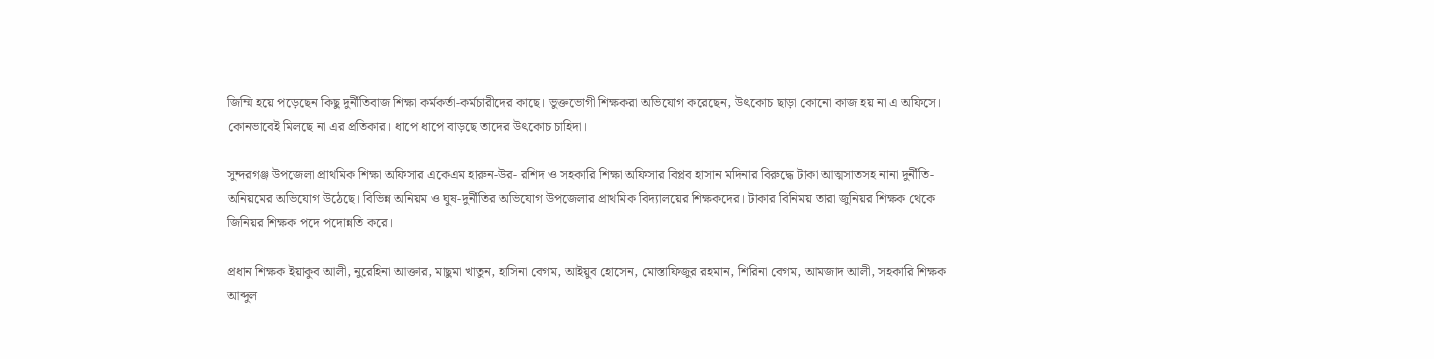জিম্মি হয়ে পড়েছেন কিছু দুর্নীতিবাজ শিক্ষা কর্মকর্তা-কর্মচারীদের কাছে। ভুক্তভোগী শিক্ষকরা অভিযোগ করেছেন, উৎকোচ ছাড়া কোনো কাজ হয় না এ অফিসে। কোনভাবেই মিলছে না এর প্রতিকার। ধাপে ধাপে বাড়ছে তাদের উৎকোচ চাহিদা।

সুন্দরগঞ্জ উপজেলা প্রাথমিক শিক্ষা অফিসার একেএম হারুন-উর- রশিদ ও সহকারি শিক্ষা অফিসার বিপ্লব হাসান মদিনার বিরুদ্ধে টাকা আত্মসাতসহ নানা দুর্নীতি-অনিয়মের অভিযোগ উঠেছে। বিভিন্ন অনিয়ম ও ঘুষ-দুর্নীতির অভিযোগ উপজেলার প্রাথমিক বিদ্যালয়ের শিক্ষকদের। টাকার বিনিময় তারা জুনিয়র শিক্ষক থেকে জিনিয়র শিক্ষক পদে পদোন্নতি করে।

প্রধান শিক্ষক ইয়াকুব আলী, নুরেহিনা আক্তার, মাছুমা খাতুন, হাসিনা বেগম, আইয়ুব হোসেন, মোস্তাফিজুর রহমান, শিরিনা বেগম, আমজাদ আলী, সহকারি শিক্ষক আব্দুল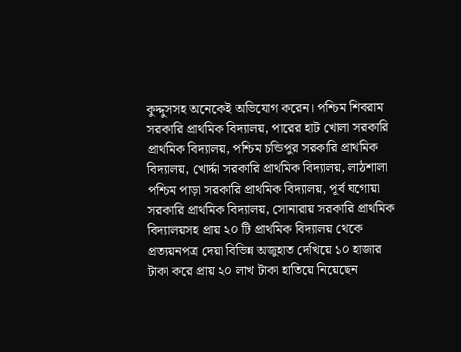কুদ্দুসসহ অনেকেই অভিযোগ করেন। পশ্চিম শিবরাম সরকারি প্রাথমিক বিদ্যালয়, পারের হাট খোলা সরকারি প্রাথমিক বিদ্যালয়, পশ্চিম চন্ডিপুর সরকারি প্রাথমিক বিদ্যালয়, খোর্দ্দা সরকারি প্রাথমিক বিদ্যালয়, লাঠশালা পশ্চিম পাড়া সরকারি প্রাথমিক বিদ্যালয়, পূর্ব ঘগোয়া সরকারি প্রাথমিক বিদ্যালয়, সোনারায় সরকারি প্রাথমিক বিদ্যালয়সহ প্রায় ২০ টি প্রাথমিক বিদ্যালয় থেকে প্রত্যয়নপত্র দেয়া বিভিন্ন অজুহাত দেখিয়ে ১০ হাজার টাকা করে প্রায় ২০ লাখ টাকা হাতিয়ে নিয়েছেন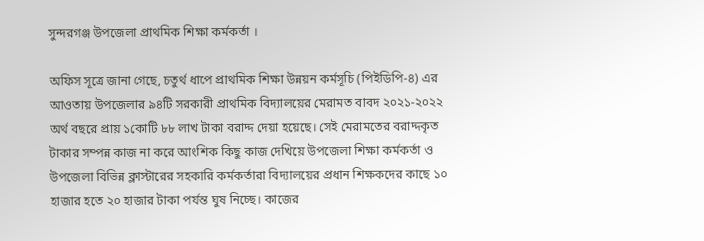সুন্দরগঞ্জ উপজেলা প্রাথমিক শিক্ষা কর্মকর্তা ।

অফিস সূত্রে জানা গেছে, চতুর্থ ধাপে প্রাথমিক শিক্ষা উন্নয়ন কর্মসূচি (পিইডিপি-৪) এর আওতায় উপজেলার ৯৪টি সরকারী প্রাথমিক বিদ্যালয়ের মেরামত বাবদ ২০২১-২০২২ অর্থ বছরে প্রায় ১কোটি ৮৮ লাখ টাকা বরাদ্দ দেয়া হয়েছে। সেই মেরামতের বরাদ্দকৃত টাকার সম্পন্ন কাজ না করে আংশিক কিছু কাজ দেখিয়ে উপজেলা শিক্ষা কর্মকর্তা ও উপজেলা বিভিন্ন ক্লাস্টারের সহকারি কর্মকর্তারা বিদ্যালয়ের প্রধান শিক্ষকদের কাছে ১০ হাজার হতে ২০ হাজার টাকা পর্যন্ত ঘুষ নিচ্ছে। কাজের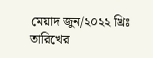মেয়াদ জুন/২০২২ খ্রিঃ তারিখের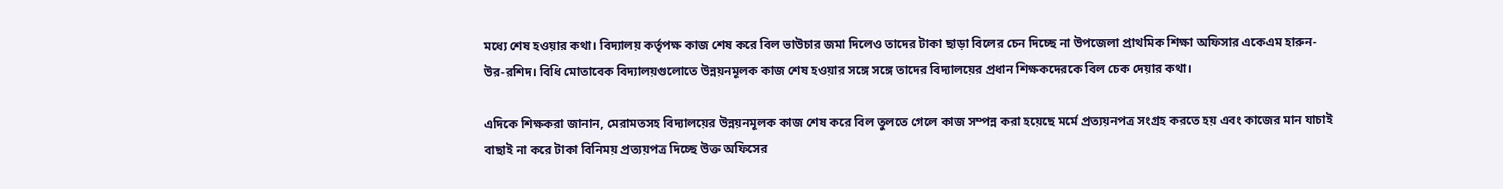মধ্যে শেষ হওয়ার কথা। বিদ্যালয় কর্তৃপক্ষ কাজ শেষ করে বিল ভাউচার জমা দিলেও তাদের টাকা ছাড়া বিলের চেন দিচ্ছে না উপজেলা প্রাথমিক শিক্ষা অফিসার একেএম হারুন- উর-রশিদ। বিধি মোতাবেক বিদ্যালয়গুলোতে উন্নয়নমূলক কাজ শেষ হওয়ার সঙ্গে সঙ্গে তাদের বিদ্যালয়ের প্রধান শিক্ষকদেরকে বিল চেক দেয়ার কথা।

এদিকে শিক্ষকরা জানান, মেরামতসহ বিদ্যালয়ের উন্নয়নমূলক কাজ শেষ করে বিল তুলতে গেলে কাজ সম্পন্ন করা হয়েছে মর্মে প্রত্যয়নপত্র সংগ্রহ করতে হয় এবং কাজের মান যাচাই বাছাই না করে টাকা বিনিময় প্রত্যয়পত্র দিচ্ছে উক্ত অফিসের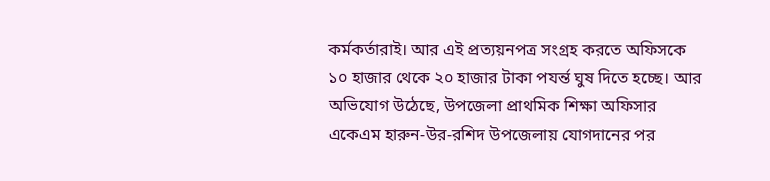কর্মকর্তারাই। আর এই প্রত্যয়নপত্র সংগ্রহ করতে অফিসকে ১০ হাজার থেকে ২০ হাজার টাকা পযর্ন্ত ঘুষ দিতে হচ্ছে। আর অভিযোগ উঠেছে, উপজেলা প্রাথমিক শিক্ষা অফিসার একেএম হারুন-উর-রশিদ উপজেলায় যোগদানের পর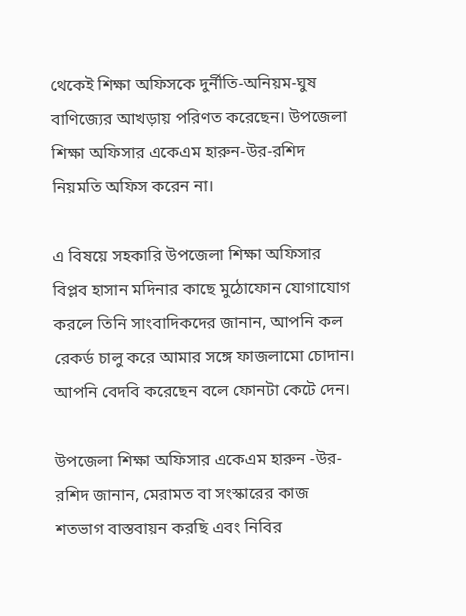থেকেই শিক্ষা অফিসকে দুর্নীতি-অনিয়ম-ঘুষ বাণিজ্যের আখড়ায় পরিণত করেছেন। উপজেলা শিক্ষা অফিসার একেএম হারুন-উর-রশিদ নিয়মতি অফিস করেন না।

এ বিষয়ে সহকারি উপজেলা শিক্ষা অফিসার বিপ্লব হাসান মদিনার কাছে মুঠোফোন যোগাযোগ করলে তিনি সাংবাদিকদের জানান, আপনি কল রেকর্ড চালু করে আমার সঙ্গে ফাজলামো চোদান। আপনি বেদবি করেছেন বলে ফোনটা কেটে দেন।

উপজেলা শিক্ষা অফিসার একেএম হারুন -উর-রশিদ জানান, মেরামত বা সংস্কারের কাজ শতভাগ বাস্তবায়ন করছি এবং নিবির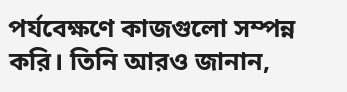পর্যবেক্ষণে কাজগুলো সম্পন্ন করি। তিনি আরও জানান,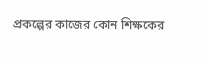প্রকল্পের কাজের কোন শিক্ষকের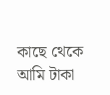কাছে থেকে আমি টাকা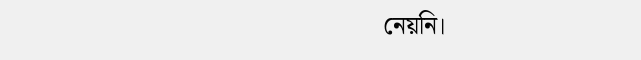নেয়নি।